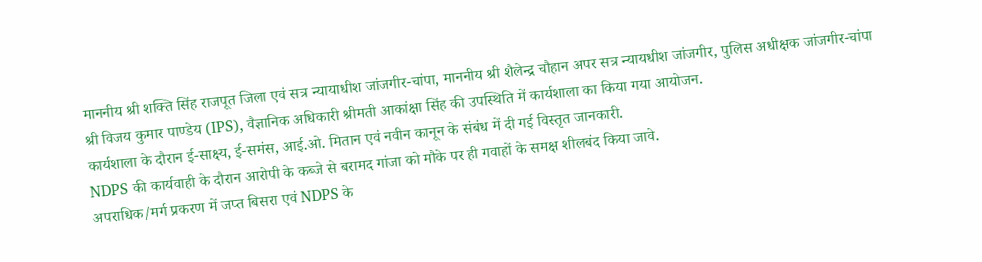माननीय श्री शक्ति सिंह राजपूत जिला एवं सत्र न्यायाधीश जांजगीर-चांपा, माननीय श्री शैलेन्द्र चौहान अपर सत्र न्यायधीश जांजगीर, पुलिस अधीक्षक जांजगीर-चांपा श्री विजय कुमार पाण्डेय (IPS), वैज्ञानिक अधिकारी श्रीमती आकांक्षा सिंह की उपस्थिति में कार्यशाला का किया गया आयोजन.
कार्यशाला के दौरान ई-साक्ष्य, ई-समंस, आई.ओ. मितान एवं नवीन कानून के संबंध में दी गई विस्तृत जानकारी.
NDPS की कार्यवाही के दौरान आरोपी के कब्जे से बरामद गांजा को मौके पर ही गवाहों के समक्ष शीलबंद किया जावे.
अपराधिक/मर्ग प्रकरण में जप्त बिसरा एवं NDPS के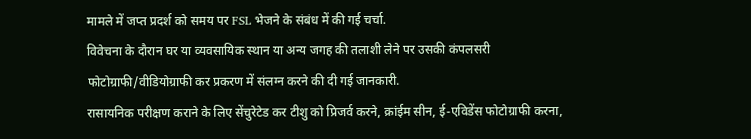मामले में जप्त प्रदर्श को समय पर FSL भेजने के संबंध में की गई चर्चा.
विवेचना के दौरान घर या व्यवसायिक स्थान या अन्य जगह की तलाशी लेने पर उसकी कंपलसरी फोटोग्राफी/वीडियोग्राफी कर प्रकरण में संलग्न करने की दी गई जानकारी.
रासायनिक परीक्षण कराने के लिए सेंचुरेटेड कर टीशु को प्रिजर्व करने, क्रांईम सीन, ई-एविडेंस फोटोग्राफी करना,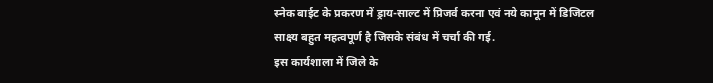स्नेक बाईट के प्रकरण में ड्राय-साल्ट में प्रिजर्व करना एवं नये कानून में डिजिटल साक्ष्य बहुत महत्वपूर्ण है जिसके संबंध में चर्चा की गई.
इस कार्यशाला में जिले के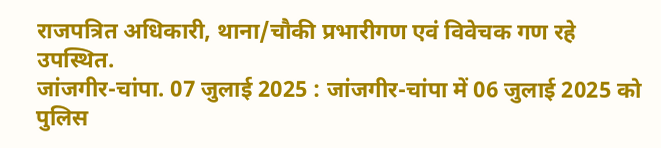राजपत्रित अधिकारी, थाना/चौकी प्रभारीगण एवं विवेचक गण रहे उपस्थित.
जांजगीर-चांपा. 07 जुलाई 2025 : जांजगीर-चांपा में 06 जुलाई 2025 को पुलिस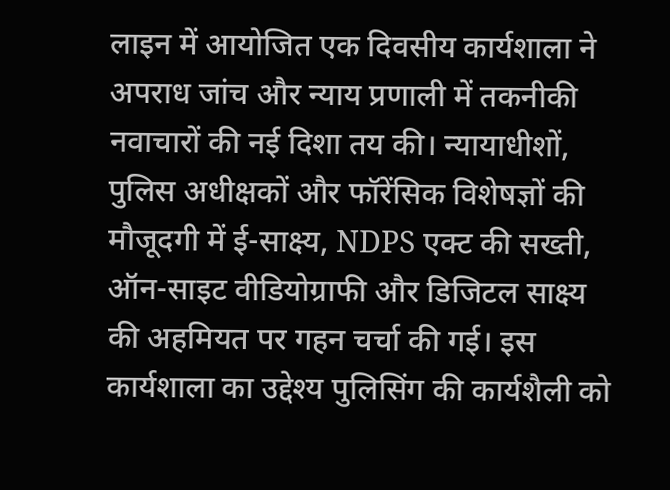लाइन में आयोजित एक दिवसीय कार्यशाला ने अपराध जांच और न्याय प्रणाली में तकनीकी नवाचारों की नई दिशा तय की। न्यायाधीशों, पुलिस अधीक्षकों और फॉरेंसिक विशेषज्ञों की मौजूदगी में ई-साक्ष्य, NDPS एक्ट की सख्ती, ऑन-साइट वीडियोग्राफी और डिजिटल साक्ष्य की अहमियत पर गहन चर्चा की गई। इस कार्यशाला का उद्देश्य पुलिसिंग की कार्यशैली को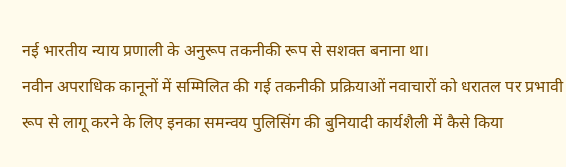नई भारतीय न्याय प्रणाली के अनुरूप तकनीकी रूप से सशक्त बनाना था।
नवीन अपराधिक कानूनों में सम्मिलित की गई तकनीकी प्रक्रियाओं नवाचारों को धरातल पर प्रभावी रूप से लागू करने के लिए इनका समन्वय पुलिसिंग की बुनियादी कार्यशैली में कैसे किया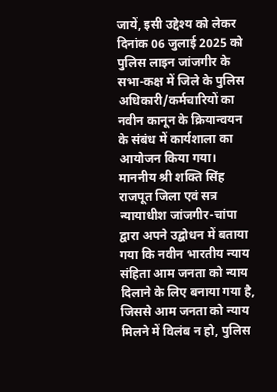जायें, इसी उद्देश्य को लेकर दिनांक 06 जुलाई 2025 को पुलिस लाइन जांजगीर के सभा-कक्ष में जिले के पुलिस अधिकारी/कर्मचारियों का नवीन कानून के क्रियान्वयन के संबंध में कार्यशाला का आयोजन किया गया।
माननीय श्री शक्ति सिंह राजपूत जिला एवं सत्र न्यायाधीश जांजगीर-चांपा द्वारा अपने उद्बोधन में बताया गया कि नवीन भारतीय न्याय संहिता आम जनता को न्याय दिलाने के लिए बनाया गया है, जिससे आम जनता को न्याय मिलने में विलंब न हो, पुलिस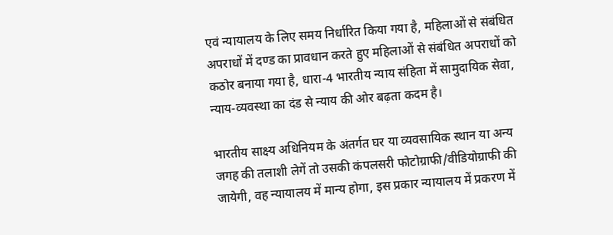एवं न्यायालय के लिए समय निर्धारित किया गया है, महिलाओं से संबंधित अपराधों में दण्ड का प्रावधान करते हुए महिलाओं से संबंधित अपराधों को कठोर बनाया गया है, धारा-4 भारतीय न्याय संहिता में सामुदायिक सेवा, न्याय-व्यवस्था का दंड से न्याय की ओर बढ़ता कदम है।

भारतीय साक्ष्य अधिनियम के अंतर्गत घर या व्यवसायिक स्थान या अन्य जगह की तलाशी लेगें तो उसकी कंपलसरी फोटोग्राफी/वीडियोग्राफी की जायेगी, वह न्यायालय में मान्य होगा, इस प्रकार न्यायालय में प्रकरण में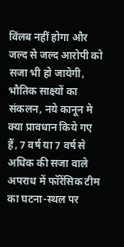विंलब नहीं होगा और जल्द से जल्द आरोपी को सजा भी हो जायेगी, भौतिक साक्ष्यों का संकलन, नये कानून मे क्या प्रावधान किये गए हैं, 7 वर्ष या 7 वर्ष से अधिक की सजा वाले अपराध में फॉरेंसिक टीम का घटना-स्थल पर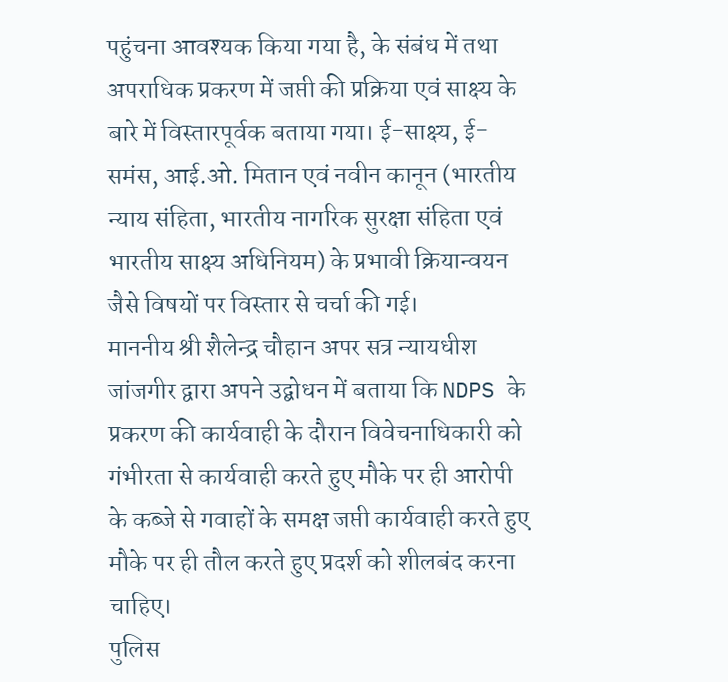पहुंचना आवश्यक किया गया है, के संबंध में तथा अपराधिक प्रकरण में जप्ती की प्रक्रिया एवं साक्ष्य के बारे में विस्तारपूर्वक बताया गया। ई-साक्ष्य, ई-समंस, आई.ओ. मितान एवं नवीन कानून (भारतीय न्याय संहिता, भारतीय नागरिक सुरक्षा संहिता एवं भारतीय साक्ष्य अधिनियम) के प्रभावी क्रियान्वयन जैसे विषयों पर विस्तार से चर्चा की गई।
माननीय श्री शैलेन्द्र चौहान अपर सत्र न्यायधीश जांजगीर द्वारा अपने उद्बोधन में बताया कि NDPS के प्रकरण की कार्यवाही के दौरान विवेचनाधिकारी को गंभीरता से कार्यवाही करते हुए मौके पर ही आरोपी के कब्जे से गवाहों के समक्ष जप्ती कार्यवाही करते हुए मौके पर ही तौल करते हुए प्रदर्श को शीलबंद करना चाहिए।
पुलिस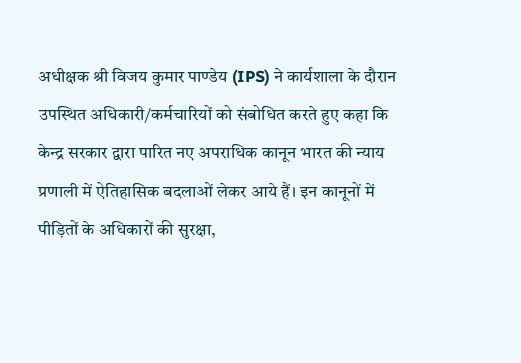अधीक्षक श्री विजय कुमार पाण्डेय (IPS) ने कार्यशाला के दौरान उपस्थित अधिकारी/कर्मचारियों को संबोधित करते हुए कहा कि केन्द्र सरकार द्वारा पारित नए अपराधिक कानून भारत की न्याय प्रणाली में ऐतिहासिक बदलाओं लेकर आये हैं। इन कानूनों में पीड़ितों के अधिकारों की सुरक्षा,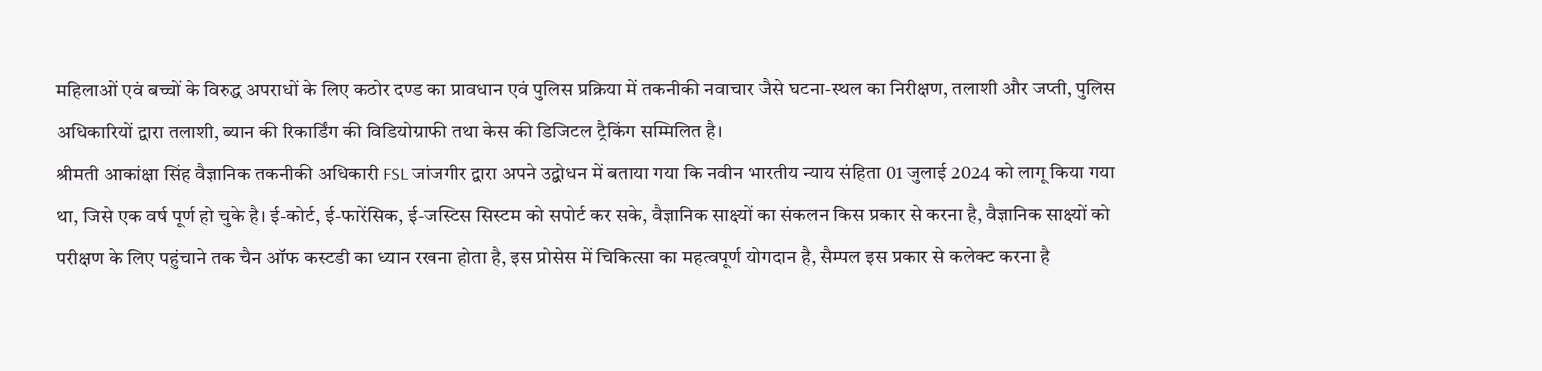महिलाओं एवं बच्चों के विरुद्ध अपराधों के लिए कठोर दण्ड का प्रावधान एवं पुलिस प्रक्रिया में तकनीकी नवाचार जैसे घटना-स्थल का निरीक्षण, तलाशी और जप्ती, पुलिस अधिकारियों द्वारा तलाशी, ब्यान की रिकार्डिंग की विडियोग्राफी तथा केस की डिजिटल ट्रैकिंग सम्मिलित है।
श्रीमती आकांक्षा सिंह वैज्ञानिक तकनीकी अधिकारी FSL जांजगीर द्वारा अपने उद्बोधन में बताया गया कि नवीन भारतीय न्याय संहिता 01 जुलाई 2024 को लागू किया गया था, जिसे एक वर्ष पूर्ण हो चुके है। ई-कोर्ट, ई-फारेंसिक, ई-जस्टिस सिस्टम को सपोर्ट कर सके, वैज्ञानिक साक्ष्यों का संकलन किस प्रकार से करना है, वैज्ञानिक साक्ष्यों को परीक्षण के लिए पहुंचाने तक चैन ऑफ कस्टडी का ध्यान रखना होता है, इस प्रोसेस में चिकित्सा का महत्वपूर्ण योगदान है, सैम्पल इस प्रकार से कलेक्ट करना है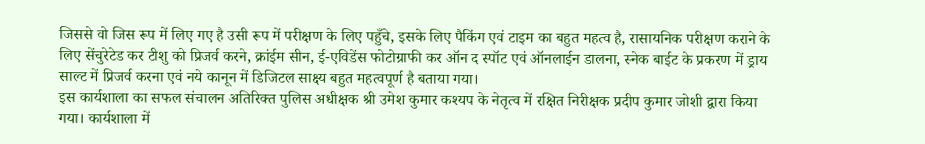जिससे वो जिस रूप में लिए गए है उसी रूप में परीक्षण के लिए पहुँचे, इसके लिए पैकिंग एवं टाइम का बहुत महत्व है, रासायनिक परीक्षण कराने के लिए सेंचुरेटेड कर टीशु को प्रिजर्व करने, क्रांईम सीन, ई-एविडेंस फोटोग्राफी कर ऑन द स्पॉट एवं ऑनलाईन डालना, स्नेक बाईट के प्रकरण में ड्राय साल्ट में प्रिजर्व करना एवं नये कानून में डिजिटल साक्ष्य बहुत महत्वपूर्ण है बताया गया।
इस कार्यशाला का सफल संचालन अतिरिक्त पुलिस अधीक्षक श्री उमेश कुमार कश्यप के नेतृत्व में रक्षित निरीक्षक प्रदीप कुमार जोशी द्वारा किया गया। कार्यशाला में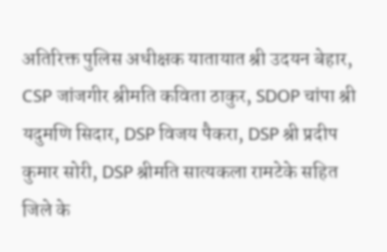अतिरिक्त पुलिस अधीक्षक यातायात श्री उदयन बेहार, CSP जांजगीर श्रीमति कविता ठाकुर, SDOP चांपा श्री यदुमणि सिदार, DSP विजय पैकरा, DSP श्री प्रदीप कुमार सोरी, DSP श्रीमति सात्यकला रामटेके सहित जिले के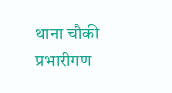थाना चौकी प्रभारीगण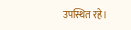उपस्थित रहे।